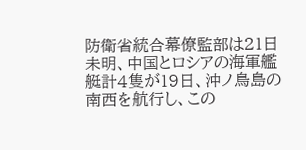防衛省統合幕僚監部は21日未明、中国とロシアの海軍艦艇計4隻が19日、沖ノ鳥島の南西を航行し、この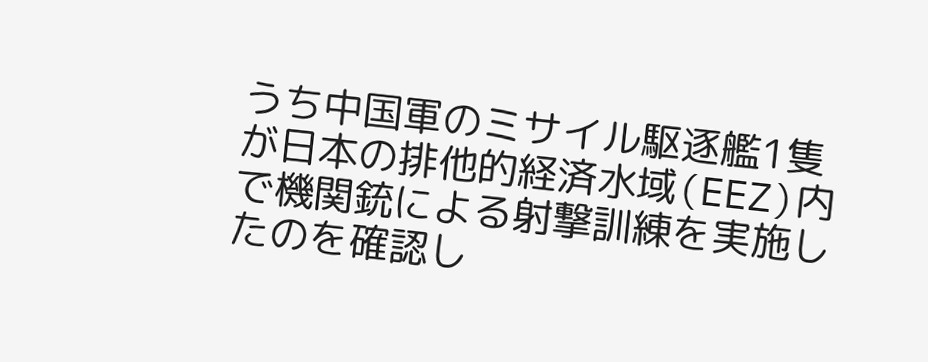うち中国軍のミサイル駆逐艦1隻が日本の排他的経済水域(EEZ)内で機関銃による射撃訓練を実施したのを確認し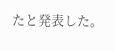たと発表した。